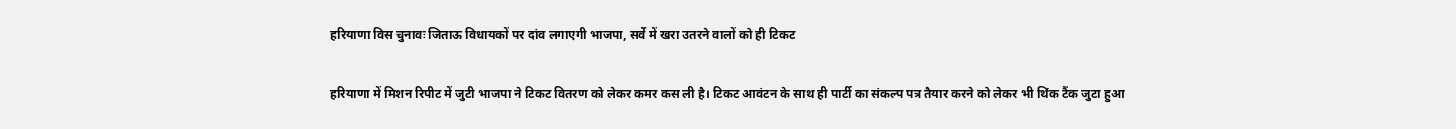हरियाणा विस चुनावः जिताऊ विधायकों पर दांव लगाएगी भाजपा, सर्वे में खरा उतरने वालों को ही टिकट

हरियाणा में मिशन रिपीट में जुटी भाजपा ने टिकट वितरण को लेकर कमर कस ली है। टिकट आवंटन के साथ ही पार्टी का संकल्प पत्र तैयार करने को लेकर भी थिंक टैंक जुटा हुआ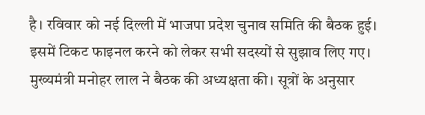है। रविवार को नई दिल्ली में भाजपा प्रदेश चुनाव समिति की बैठक हुई। इसमें टिकट फाइनल करने को लेकर सभी सदस्यों से सुझाव लिए गए। मुख्यमंत्री मनोहर लाल ने बैठक की अध्यक्षता की। सूत्रों के अनुसार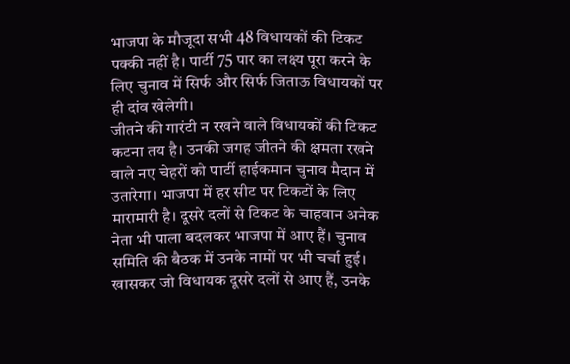भाजपा के मौजूदा सभी 48 विधायकों की टिकट पक्की नहीं है। पार्टी 75 पार का लक्ष्य पूरा करने के लिए चुनाव में सिर्फ और सिर्फ जिताऊ विधायकों पर ही दांव खेलेगी।
जीतने की गारंटी न रखने वाले विधायकों की टिकट कटना तय है। उनकी जगह जीतने की क्षमता रखने वाले नए चेहरों को पार्टी हाईकमान चुनाव मैदान में उतारेगा। भाजपा में हर सीट पर टिकटों के लिए मारामारी है। दूसरे दलों से टिकट के चाहवान अनेक नेता भी पाला बदलकर भाजपा में आए हैं। चुनाव समिति की बैठक में उनके नामों पर भी चर्चा हुई। खासकर जो विधायक दूसरे दलों से आए हैं, उनके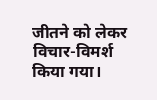जीतने को लेकर विचार-विमर्श किया गया।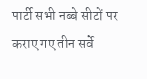पार्टी सभी नब्बे सीटों पर कराए गए तीन सर्वे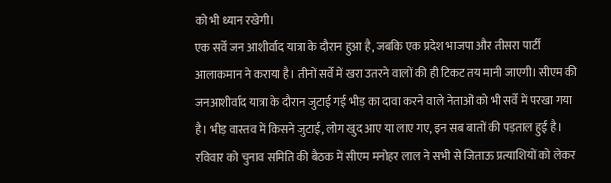को भी ध्यान रखेगी।
एक सर्वे जन आशीर्वाद यात्रा के दौरान हुआ है, जबकि एक प्रदेश भाजपा और तीसरा पार्टी आलाकमान ने कराया है। तीनों सर्वे में खरा उतरने वालों की ही टिकट तय मानी जाएगी। सीएम की जनआशीर्वाद यात्रा के दौरान जुटाई गई भीड़ का दावा करने वाले नेताओं को भी सर्वे में परखा गया है। भीड़ वास्तव में किसने जुटाई, लोग खुद आए या लाए गए, इन सब बातों की पड़ताल हुई है। रविवार को चुनाव समिति की बैठक में सीएम मनोहर लाल ने सभी से जिताऊ प्रत्याशियों को लेकर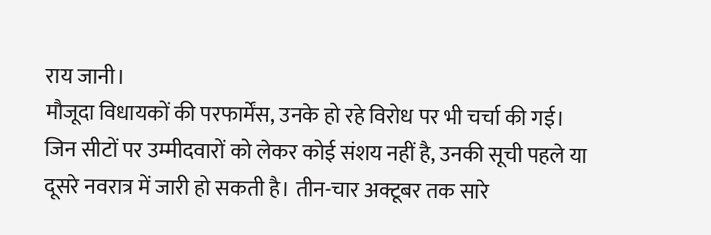राय जानी।
मौजूदा विधायकों की परफार्मेंस, उनके हो रहे विरोध पर भी चर्चा की गई। जिन सीटों पर उम्मीदवारों को लेकर कोई संशय नहीं है, उनकी सूची पहले या दूसरे नवरात्र में जारी हो सकती है। तीन-चार अक्टूबर तक सारे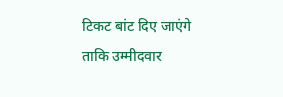टिकट बांट दिए जाएंगे ताकि उम्मीदवार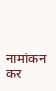नामांकन कर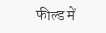फील्ड में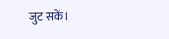जुट सकें।